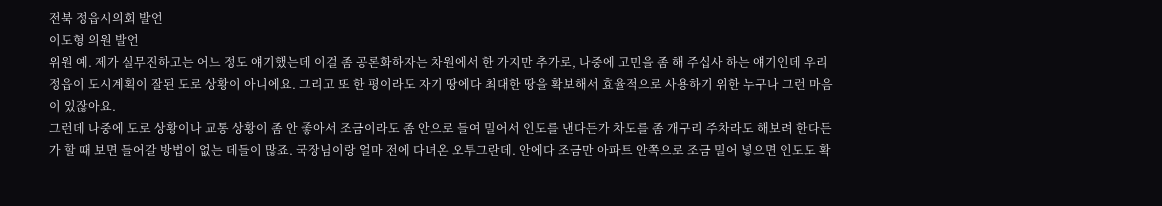전북 정읍시의회 발언
이도형 의원 발언
위원 예. 제가 실무진하고는 어느 정도 얘기했는데 이걸 좀 공론화하자는 차원에서 한 가지만 추가로, 나중에 고민을 좀 해 주십사 하는 얘기인데 우리 정읍이 도시계획이 잘된 도로 상황이 아니에요. 그리고 또 한 평이라도 자기 땅에다 최대한 땅을 확보해서 효율적으로 사용하기 위한 누구나 그런 마음이 있잖아요.
그런데 나중에 도로 상황이나 교통 상황이 좀 안 좋아서 조금이라도 좀 안으로 들여 밀어서 인도를 낸다든가 차도를 좀 개구리 주차라도 해보려 한다든가 할 때 보면 들어갈 방법이 없는 데들이 많죠. 국장님이랑 얼마 전에 다녀온 오투그란데. 안에다 조금만 아파트 안쪽으로 조금 밀어 넣으면 인도도 확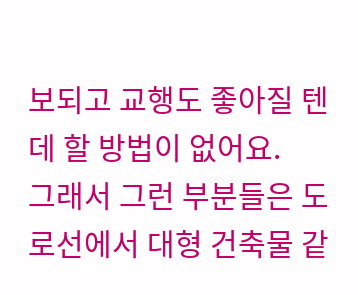보되고 교행도 좋아질 텐데 할 방법이 없어요.
그래서 그런 부분들은 도로선에서 대형 건축물 같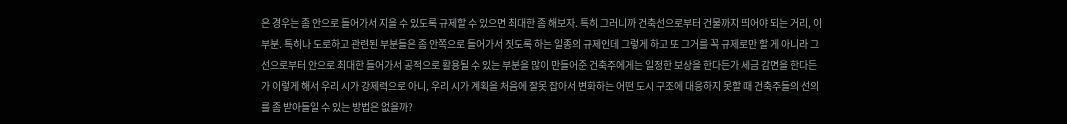은 경우는 좀 안으로 들어가서 지을 수 있도록 규제할 수 있으면 최대한 좀 해보자. 특히 그러니까 건축선으로부터 건물까지 띄어야 되는 거리, 이 부분. 특히나 도로하고 관련된 부분들은 좀 안쪽으로 들어가서 짓도록 하는 일종의 규제인데 그렇게 하고 또 그거를 꼭 규제로만 할 게 아니라 그 선으로부터 안으로 최대한 들어가서 공적으로 활용될 수 있는 부분을 많이 만들어준 건축주에게는 일정한 보상을 한다든가 세금 감면을 한다든가 이렇게 해서 우리 시가 강제력으로 아니, 우리 시가 계획을 처음에 잘못 잡아서 변화하는 어떤 도시 구조에 대응하지 못할 때 건축주들의 선의를 좀 받아들일 수 있는 방법은 없을까?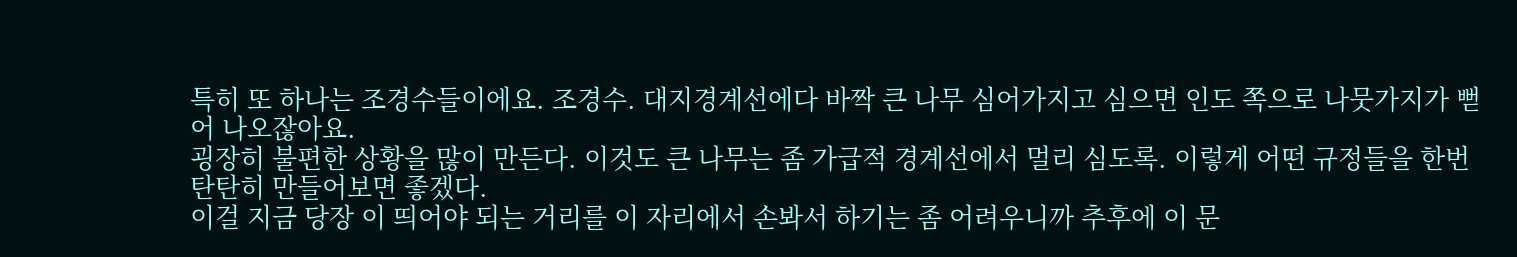특히 또 하나는 조경수들이에요. 조경수. 대지경계선에다 바짝 큰 나무 심어가지고 심으면 인도 쪽으로 나뭇가지가 뻗어 나오잖아요.
굉장히 불편한 상황을 많이 만든다. 이것도 큰 나무는 좀 가급적 경계선에서 멀리 심도록. 이렇게 어떤 규정들을 한번 탄탄히 만들어보면 좋겠다.
이걸 지금 당장 이 띄어야 되는 거리를 이 자리에서 손봐서 하기는 좀 어려우니까 추후에 이 문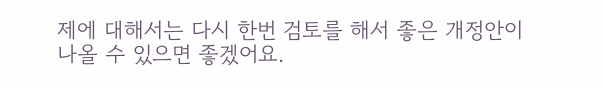제에 대해서는 다시 한번 검토를 해서 좋은 개정안이 나올 수 있으면 좋겠어요.